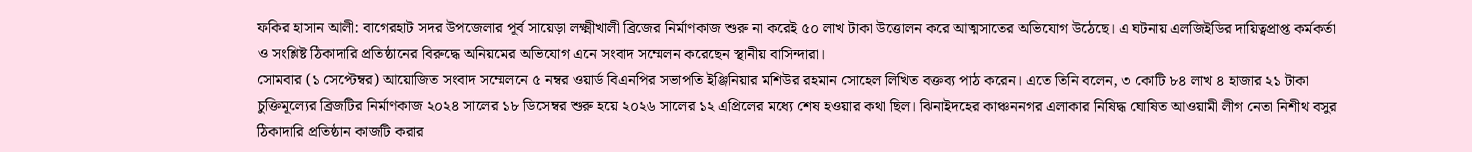ফকির হাসান আলী: বাগেরহাট সদর উপজেলার পূর্ব সায়েড়া লক্ষ্মীখালী ব্রিজের নির্মাণকাজ শুরু না করেই ৫০ লাখ টাকা উত্তোলন করে আত্মসাতের অভিযোগ উঠেছে। এ ঘটনায় এলজিইডির দায়িত্বপ্রাপ্ত কর্মকর্তা ও সংশ্লিষ্ট ঠিকাদারি প্রতিষ্ঠানের বিরুদ্ধে অনিয়মের অভিযোগ এনে সংবাদ সম্মেলন করেছেন স্থানীয় বাসিন্দারা।
সোমবার (১ সেপ্টেম্বর) আয়োজিত সংবাদ সম্মেলনে ৫ নম্বর ওয়ার্ড বিএনপির সভাপতি ইঞ্জিনিয়ার মশিউর রহমান সোহেল লিখিত বক্তব্য পাঠ করেন। এতে তিনি বলেন, ৩ কোটি ৮৪ লাখ ৪ হাজার ২১ টাকা চুক্তিমূল্যের ব্রিজটির নির্মাণকাজ ২০২৪ সালের ১৮ ডিসেম্বর শুরু হয়ে ২০২৬ সালের ১২ এপ্রিলের মধ্যে শেষ হওয়ার কথা ছিল। ঝিনাইদহের কাঞ্চননগর এলাকার নিষিদ্ধ ঘোষিত আওয়ামী লীগ নেতা নিশীথ বসুর ঠিকাদারি প্রতিষ্ঠান কাজটি করার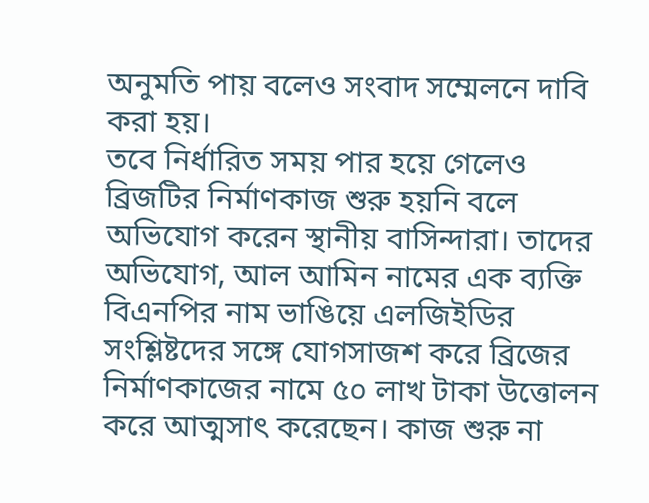অনুমতি পায় বলেও সংবাদ সম্মেলনে দাবি করা হয়।
তবে নির্ধারিত সময় পার হয়ে গেলেও ব্রিজটির নির্মাণকাজ শুরু হয়নি বলে অভিযোগ করেন স্থানীয় বাসিন্দারা। তাদের অভিযোগ, আল আমিন নামের এক ব্যক্তি বিএনপির নাম ভাঙিয়ে এলজিইডির সংশ্লিষ্টদের সঙ্গে যোগসাজশ করে ব্রিজের নির্মাণকাজের নামে ৫০ লাখ টাকা উত্তোলন করে আত্মসাৎ করেছেন। কাজ শুরু না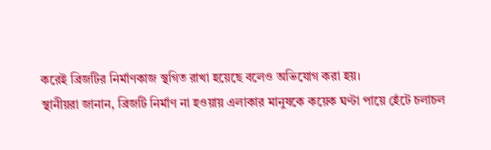করেই ব্রিজটির নির্মাণকাজ স্থগিত রাখা হয়েছে বলেও অভিযোগ করা হয়।
স্থানীয়রা জানান, ব্রিজটি নির্মাণ না হওয়ায় এলাকার মানুষকে কয়েক ঘণ্টা পায়ে হেঁটে চলাচল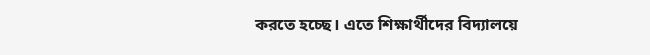করতে হচ্ছে। এতে শিক্ষার্থীদের বিদ্যালয়ে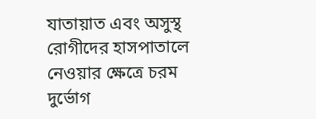যাতায়াত এবং অসুস্থ রোগীদের হাসপাতালে নেওয়ার ক্ষেত্রে চরম দুর্ভোগ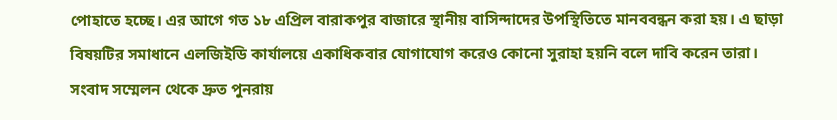পোহাতে হচ্ছে। এর আগে গত ১৮ এপ্রিল বারাকপুর বাজারে স্থানীয় বাসিন্দাদের উপস্থিতিতে মানববন্ধন করা হয়। এ ছাড়া বিষয়টির সমাধানে এলজিইডি কার্যালয়ে একাধিকবার যোগাযোগ করেও কোনো সুরাহা হয়নি বলে দাবি করেন তারা।
সংবাদ সম্মেলন থেকে দ্রুত পুনরায়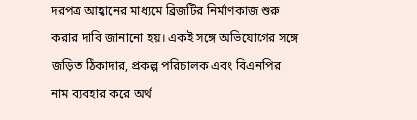দরপত্র আহ্বানের মাধ্যমে ব্রিজটির নির্মাণকাজ শুরু করার দাবি জানানো হয়। একই সঙ্গে অভিযোগের সঙ্গে জড়িত ঠিকাদার, প্রকল্প পরিচালক এবং বিএনপির নাম ব্যবহার করে অর্থ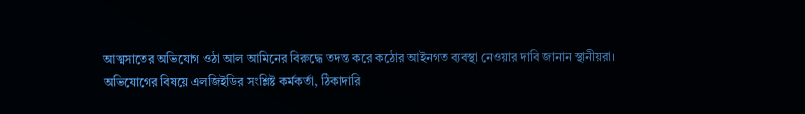আত্মসাতের অভিযোগ ওঠা আল আমিনের বিরুদ্ধে তদন্ত করে কঠোর আইনগত ব্যবস্থা নেওয়ার দাবি জানান স্থানীয়রা।
অভিযোগের বিষয়ে এলজিইডির সংশ্লিষ্ট কর্মকর্তা, ঠিকাদারি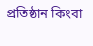প্রতিষ্ঠান কিংবা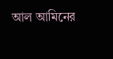আল আমিনের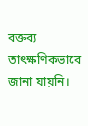বক্তব্য তাৎক্ষণিকভাবে জানা যায়নি।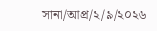সানা/আপ্র/২/৯/২০২৬